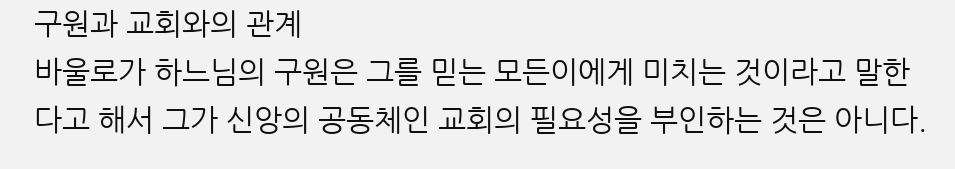구원과 교회와의 관계
바울로가 하느님의 구원은 그를 믿는 모든이에게 미치는 것이라고 말한다고 해서 그가 신앙의 공동체인 교회의 필요성을 부인하는 것은 아니다.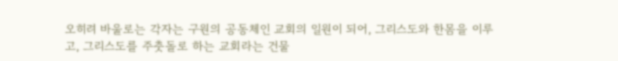오히려 바울로는 각자는 구원의 공동체인 교회의 일원이 되어, 그리스도와 한몸을 이루고, 그리스도를 주춧돌로 하는 교회라는 건물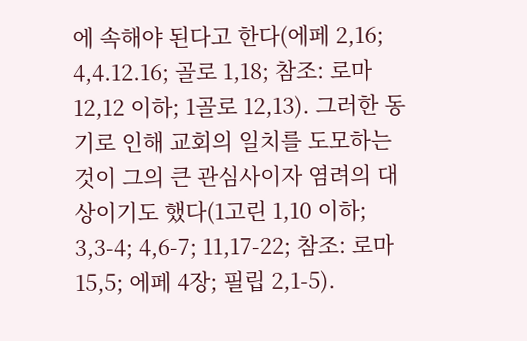에 속해야 된다고 한다(에페 2,16; 4,4.12.16; 골로 1,18; 참조: 로마 12,12 이하; 1골로 12,13). 그러한 동기로 인해 교회의 일치를 도모하는 것이 그의 큰 관심사이자 염려의 대상이기도 했다(1고린 1,10 이하; 3,3-4; 4,6-7; 11,17-22; 참조: 로마 15,5; 에페 4장; 필립 2,1-5).